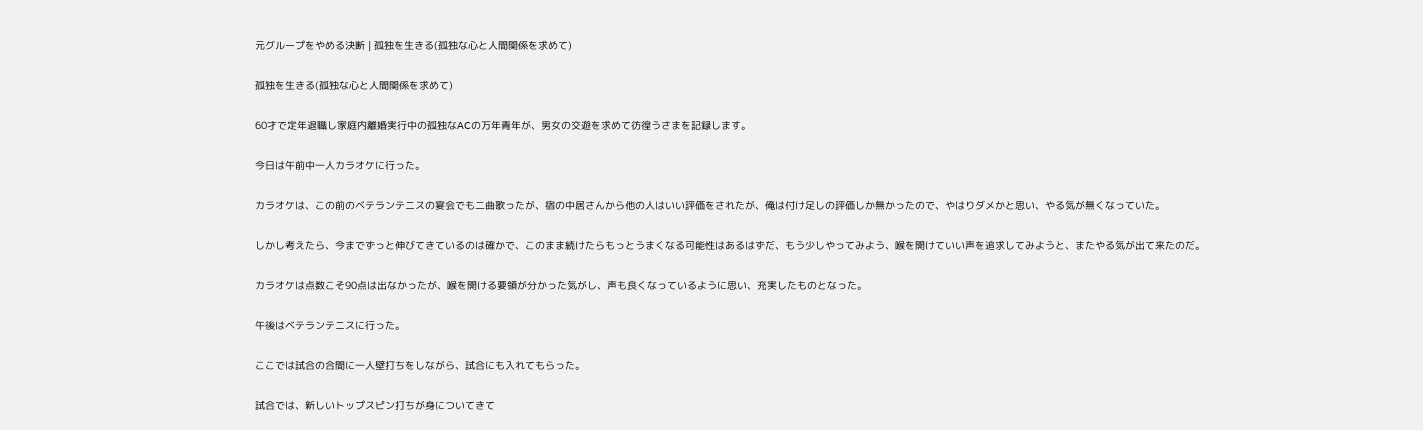元グループをやめる決断 | 孤独を生きる(孤独な心と人間関係を求めて)

孤独を生きる(孤独な心と人間関係を求めて)

60才で定年退職し家庭内離婚実行中の孤独なACの万年青年が、男女の交遊を求めて彷徨うさまを記録します。

今日は午前中一人カラオケに行った。

カラオケは、この前のベテランテニスの宴会でも二曲歌ったが、宿の中居さんから他の人はいい評価をされたが、俺は付け足しの評価しか無かったので、やはりダメかと思い、やる気が無くなっていた。

しかし考えたら、今までずっと伸びてきているのは確かで、このまま続けたらもっとうまくなる可能性はあるはずだ、もう少しやってみよう、喉を開けていい声を追求してみようと、またやる気が出て来たのだ。

カラオケは点数こそ90点は出なかったが、喉を開ける要領が分かった気がし、声も良くなっているように思い、充実したものとなった。

午後はベテランテニスに行った。

ここでは試合の合間に一人壁打ちをしながら、試合にも入れてもらった。

試合では、新しいトップスピン打ちが身についてきて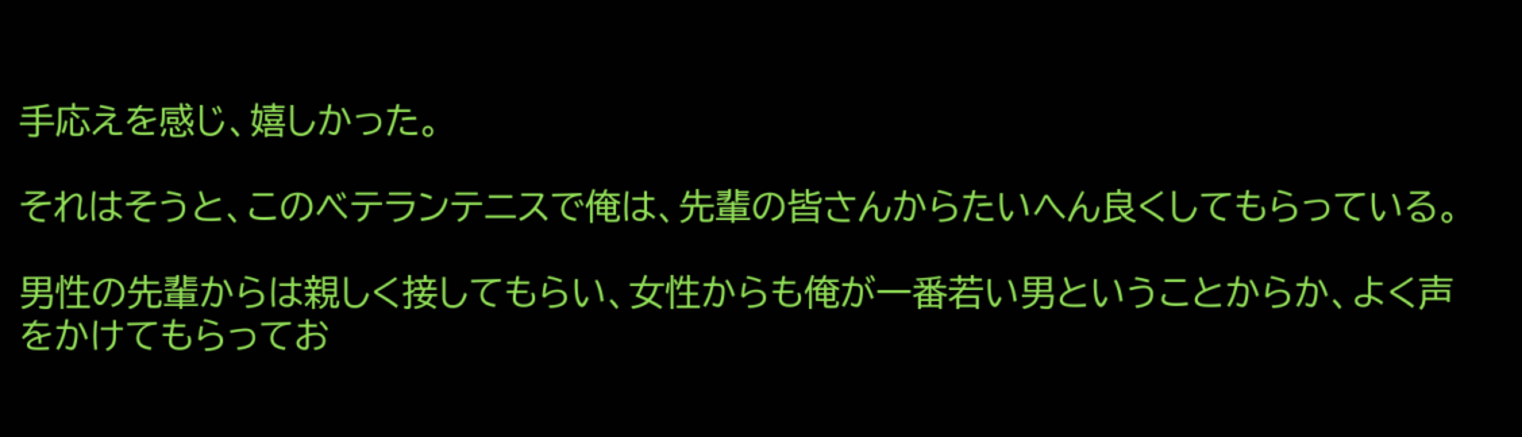手応えを感じ、嬉しかった。

それはそうと、このベテランテニスで俺は、先輩の皆さんからたいへん良くしてもらっている。

男性の先輩からは親しく接してもらい、女性からも俺が一番若い男ということからか、よく声をかけてもらってお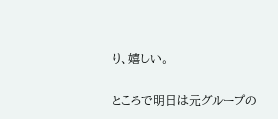り、嬉しい。

ところで明日は元グループの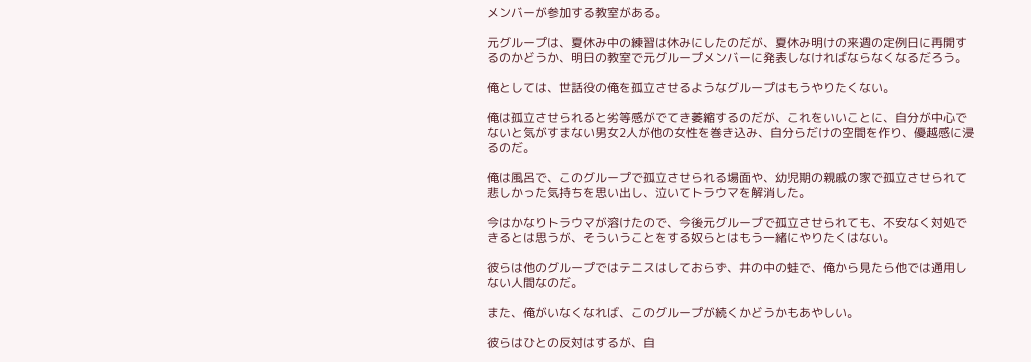メンバーが参加する教室がある。

元グループは、夏休み中の練習は休みにしたのだが、夏休み明けの来週の定例日に再開するのかどうか、明日の教室で元グループメンバーに発表しなければならなくなるだろう。

俺としては、世話役の俺を孤立させるようなグループはもうやりたくない。

俺は孤立させられると劣等感がでてき萎縮するのだが、これをいいことに、自分が中心でないと気がすまない男女2人が他の女性を巻き込み、自分らだけの空間を作り、優越感に浸るのだ。

俺は風呂で、このグループで孤立させられる場面や、幼児期の親戚の家で孤立させられて悲しかった気持ちを思い出し、泣いてトラウマを解消した。

今はかなりトラウマが溶けたので、今後元グループで孤立させられても、不安なく対処できるとは思うが、そういうことをする奴らとはもう一緒にやりたくはない。

彼らは他のグループではテニスはしておらず、井の中の蛙で、俺から見たら他では通用しない人間なのだ。

また、俺がいなくなれば、このグループが続くかどうかもあやしい。

彼らはひとの反対はするが、自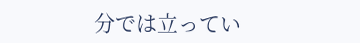分では立ってい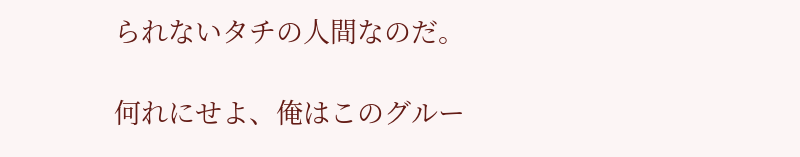られないタチの人間なのだ。

何れにせよ、俺はこのグルー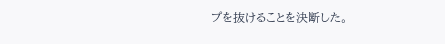プを抜けることを決断した。